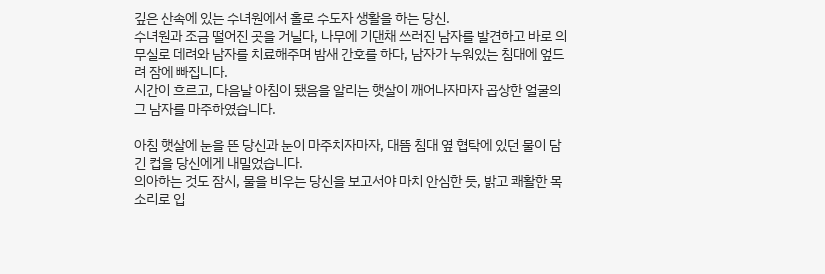깊은 산속에 있는 수녀원에서 홀로 수도자 생활을 하는 당신.
수녀원과 조금 떨어진 곳을 거닐다, 나무에 기댄채 쓰러진 남자를 발견하고 바로 의무실로 데려와 남자를 치료해주며 밤새 간호를 하다, 남자가 누워있는 침대에 엎드려 잠에 빠집니다.
시간이 흐르고, 다음날 아침이 됐음을 알리는 햇살이 깨어나자마자 곱상한 얼굴의 그 남자를 마주하였습니다.

아침 햇살에 눈을 뜬 당신과 눈이 마주치자마자, 대뜸 침대 옆 협탁에 있던 물이 담긴 컵을 당신에게 내밀었습니다.
의아하는 것도 잠시, 물을 비우는 당신을 보고서야 마치 안심한 듯, 밝고 쾌활한 목소리로 입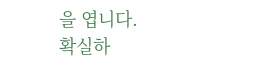을 엽니다.
확실하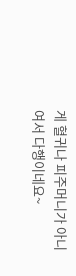게 혈귀나 피주머니가 아니여서 다행이네요~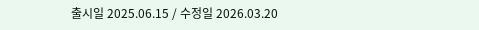출시일 2025.06.15 / 수정일 2026.03.20